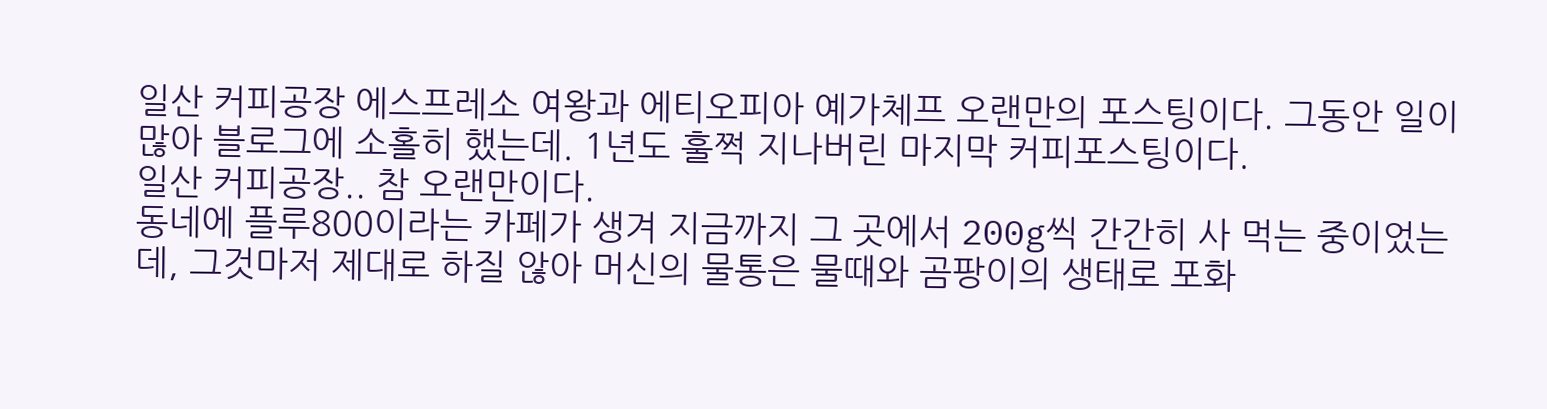일산 커피공장 에스프레소 여왕과 에티오피아 예가체프 오랜만의 포스팅이다. 그동안 일이 많아 블로그에 소홀히 했는데. 1년도 훌쩍 지나버린 마지막 커피포스팅이다.
일산 커피공장.. 참 오랜만이다.
동네에 플루800이라는 카페가 생겨 지금까지 그 곳에서 200g씩 간간히 사 먹는 중이었는데, 그것마저 제대로 하질 않아 머신의 물통은 물때와 곰팡이의 생태로 포화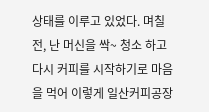상태를 이루고 있었다. 며칠 전, 난 머신을 싹~ 청소 하고 다시 커피를 시작하기로 마음을 먹어 이렇게 일산커피공장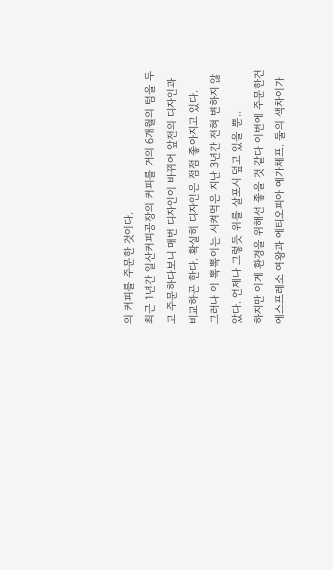의 커피를 주문한 것이다.
최근 1년간 일산커피공장의 커피를 거의 6개월의 텀을 두고 주문하다보니 매번 디자인이 바뀌어 앞전의 디자인과 비교하곤 한다. 확실히 디자인은 점점 좋아지고 있다.
그러나 이 뽁뽁이는 시켜먹은 지난 3년간 전혀 변하지 않았다. 언제나 그렇듯 위를 살포시 덮고 있을 뿐..
하지만 이게 환경을 위해선 좋을 것 같다 이번에 주문한건 에스프레소 여왕과 에티오피아 예가체프. 둘의 색차이가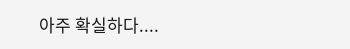아주 확실하다....